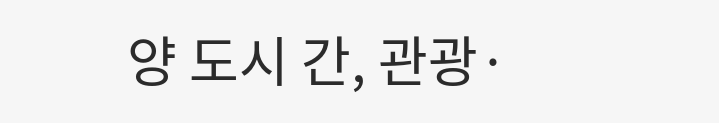양 도시 간, 관광·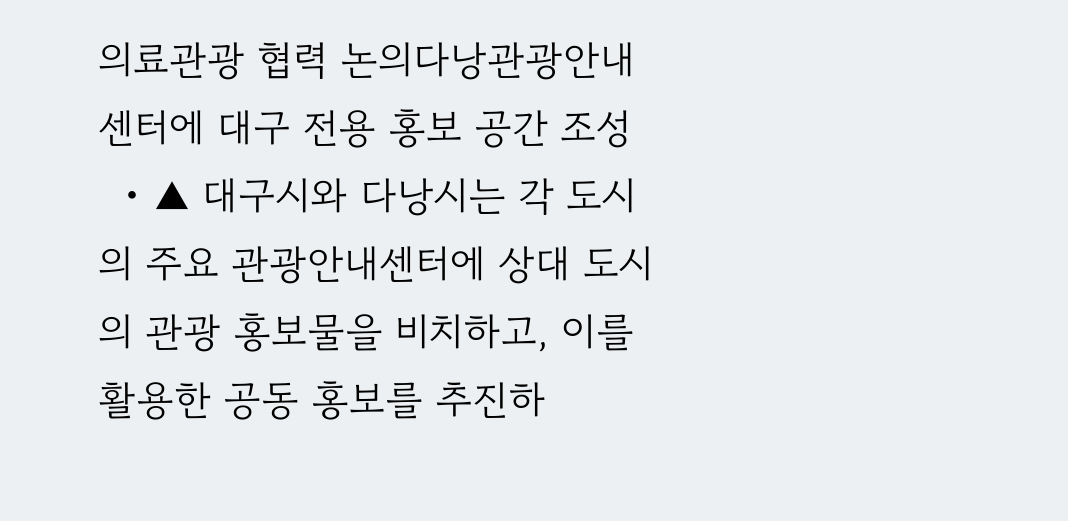의료관광 협력 논의다낭관광안내센터에 대구 전용 홍보 공간 조성
  • ▲ 대구시와 다낭시는 각 도시의 주요 관광안내센터에 상대 도시의 관광 홍보물을 비치하고, 이를 활용한 공동 홍보를 추진하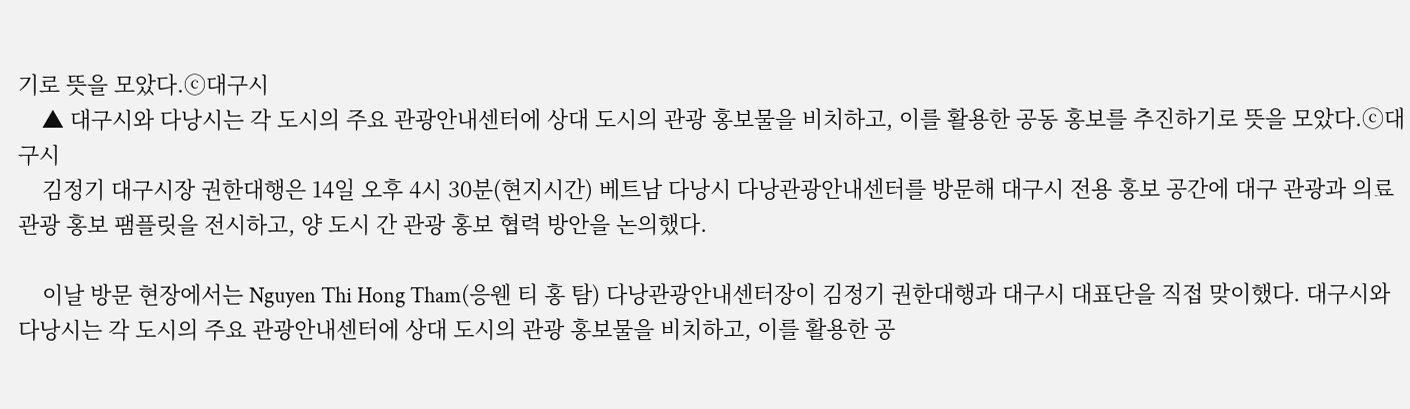기로 뜻을 모았다.ⓒ대구시
    ▲ 대구시와 다낭시는 각 도시의 주요 관광안내센터에 상대 도시의 관광 홍보물을 비치하고, 이를 활용한 공동 홍보를 추진하기로 뜻을 모았다.ⓒ대구시
    김정기 대구시장 권한대행은 14일 오후 4시 30분(현지시간) 베트남 다낭시 다낭관광안내센터를 방문해 대구시 전용 홍보 공간에 대구 관광과 의료관광 홍보 팸플릿을 전시하고, 양 도시 간 관광 홍보 협력 방안을 논의했다.

    이날 방문 현장에서는 Nguyen Thi Hong Tham(응웬 티 홍 탐) 다낭관광안내센터장이 김정기 권한대행과 대구시 대표단을 직접 맞이했다. 대구시와 다낭시는 각 도시의 주요 관광안내센터에 상대 도시의 관광 홍보물을 비치하고, 이를 활용한 공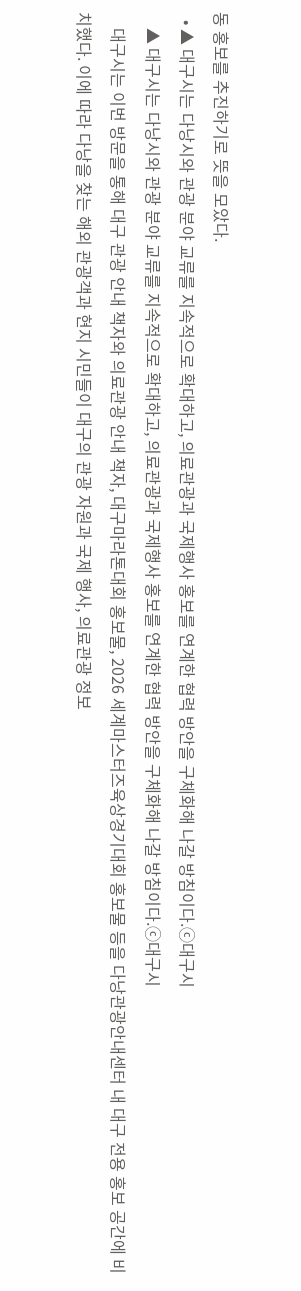동 홍보를 추진하기로 뜻을 모았다.
  • ▲ 대구시는 다낭시와 관광 분야 교류를 지속적으로 확대하고, 의료관광과 국제행사 홍보를 연계한 협력 방안을 구체화해 나갈 방침이다.ⓒ대구시
    ▲ 대구시는 다낭시와 관광 분야 교류를 지속적으로 확대하고, 의료관광과 국제행사 홍보를 연계한 협력 방안을 구체화해 나갈 방침이다.ⓒ대구시
    대구시는 이번 방문을 통해 대구 관광 안내 책자와 의료관광 안내 책자, 대구마라톤대회 홍보물, 2026 세계마스터즈육상경기대회 홍보물 등을 다낭관광안내센터 내 대구 전용 홍보 공간에 비치했다. 이에 따라 다낭을 찾는 해외 관광객과 현지 시민들이 대구의 관광 자원과 국제 행사, 의료관광 정보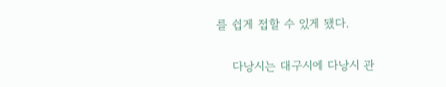를 쉽게 접할 수 있게 됐다.

    다낭시는 대구시에 다낭시 관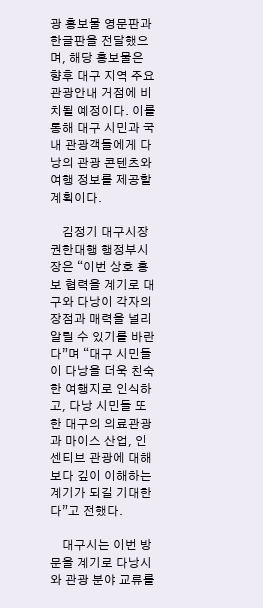광 홍보물 영문판과 한글판을 전달했으며, 해당 홍보물은 향후 대구 지역 주요 관광안내 거점에 비치될 예정이다. 이를 통해 대구 시민과 국내 관광객들에게 다낭의 관광 콘텐츠와 여행 정보를 제공할 계획이다.

    김정기 대구시장 권한대행 행정부시장은 “이번 상호 홍보 협력을 계기로 대구와 다낭이 각자의 장점과 매력을 널리 알릴 수 있기를 바란다”며 “대구 시민들이 다낭을 더욱 친숙한 여행지로 인식하고, 다낭 시민들 또한 대구의 의료관광과 마이스 산업, 인센티브 관광에 대해 보다 깊이 이해하는 계기가 되길 기대한다”고 전했다.

    대구시는 이번 방문을 계기로 다낭시와 관광 분야 교류를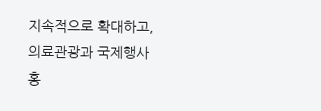지속적으로 확대하고, 의료관광과 국제행사 홍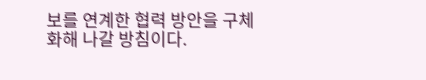보를 연계한 협력 방안을 구체화해 나갈 방침이다.